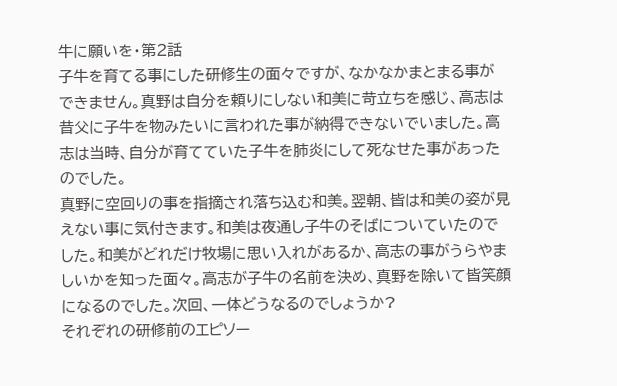牛に願いを・第2話
子牛を育てる事にした研修生の面々ですが、なかなかまとまる事ができません。真野は自分を頼りにしない和美に苛立ちを感じ、高志は昔父に子牛を物みたいに言われた事が納得できないでいました。高志は当時、自分が育てていた子牛を肺炎にして死なせた事があったのでした。
真野に空回りの事を指摘され落ち込む和美。翌朝、皆は和美の姿が見えない事に気付きます。和美は夜通し子牛のそばについていたのでした。和美がどれだけ牧場に思い入れがあるか、高志の事がうらやましいかを知った面々。高志が子牛の名前を決め、真野を除いて皆笑顔になるのでした。次回、一体どうなるのでしょうか?
それぞれの研修前のエピソー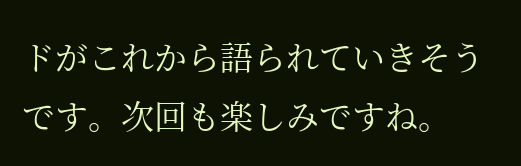ドがこれから語られていきそうです。次回も楽しみですね。